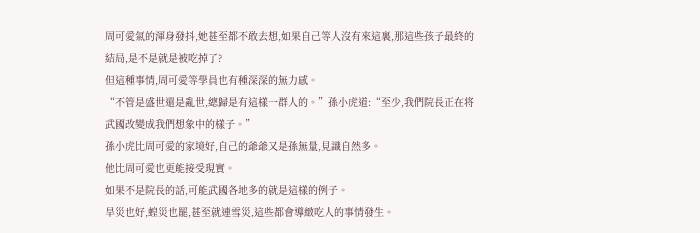周可愛氣的渾身發抖,她甚至都不敢去想,如果自己等人沒有來這裏,那這些孩子最終的結局,是不是就是被吃掉了?
但這種事情,周可愛等學員也有種深深的無力感。
“不管是盛世還是亂世,總歸是有這樣一群人的。”孫小虎道:“至少,我們院長正在将武國改變成我們想象中的樣子。”
孫小虎比周可愛的家境好,自己的爺爺又是孫無量,見識自然多。
他比周可愛也更能接受現實。
如果不是院長的話,可能武國各地多的就是這樣的例子。
旱災也好,蝗災也罷,甚至就連雪災,這些都會導緻吃人的事情發生。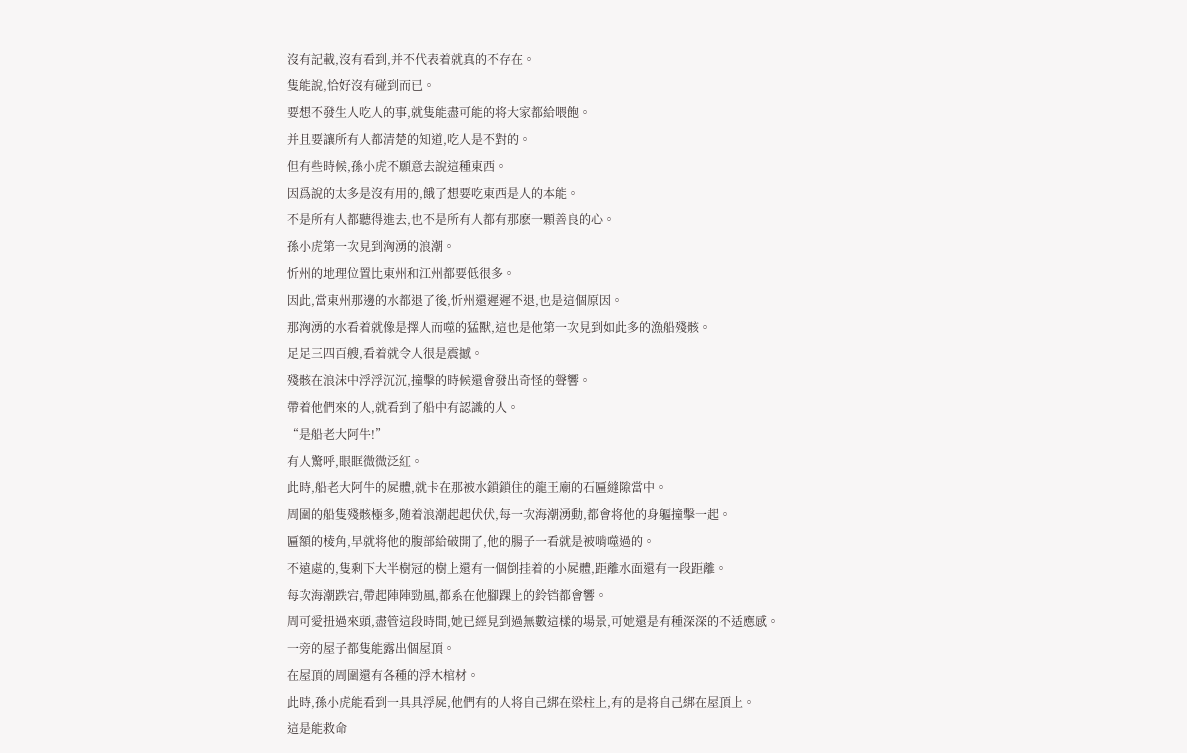沒有記載,沒有看到,并不代表着就真的不存在。
隻能說,恰好沒有碰到而已。
要想不發生人吃人的事,就隻能盡可能的将大家都給喂飽。
并且要讓所有人都清楚的知道,吃人是不對的。
但有些時候,孫小虎不願意去說這種東西。
因爲說的太多是沒有用的,餓了想要吃東西是人的本能。
不是所有人都聽得進去,也不是所有人都有那麽一顆善良的心。
孫小虎第一次見到洶湧的浪潮。
忻州的地理位置比東州和江州都要低很多。
因此,當東州那邊的水都退了後,忻州還遲遲不退,也是這個原因。
那洶湧的水看着就像是擇人而噬的猛獸,這也是他第一次見到如此多的漁船殘骸。
足足三四百艘,看着就令人很是震撼。
殘骸在浪沫中浮浮沉沉,撞擊的時候還會發出奇怪的聲響。
帶着他們來的人,就看到了船中有認識的人。
“是船老大阿牛!”
有人驚呼,眼眶微微泛紅。
此時,船老大阿牛的屍體,就卡在那被水鎖鎖住的龍王廟的石匾縫隙當中。
周圍的船隻殘骸極多,随着浪潮起起伏伏,每一次海潮湧動,都會将他的身軀撞擊一起。
匾額的棱角,早就将他的腹部給破開了,他的腸子一看就是被啃噬過的。
不遠處的,隻剩下大半樹冠的樹上還有一個倒挂着的小屍體,距離水面還有一段距離。
每次海潮跌宕,帶起陣陣勁風,都系在他腳踝上的鈴铛都會響。
周可愛扭過來頭,盡管這段時間,她已經見到過無數這樣的場景,可她還是有種深深的不适應感。
一旁的屋子都隻能露出個屋頂。
在屋頂的周圍還有各種的浮木棺材。
此時,孫小虎能看到一具具浮屍,他們有的人将自己綁在梁柱上,有的是将自己綁在屋頂上。
這是能救命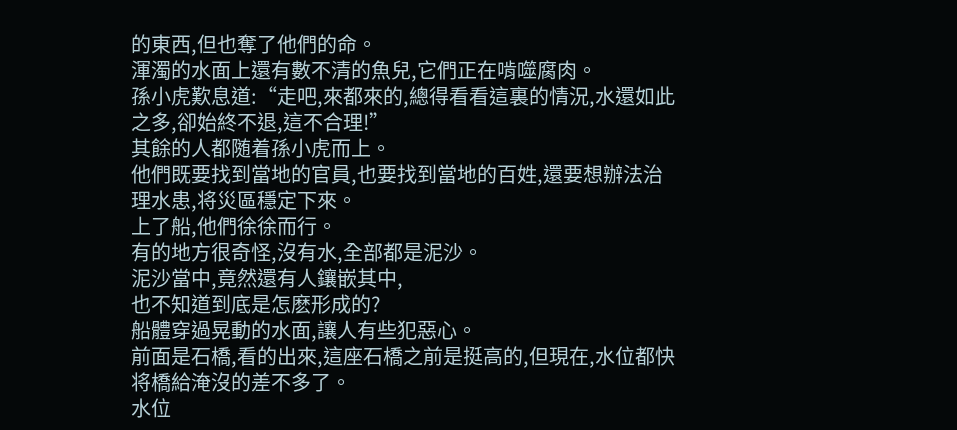的東西,但也奪了他們的命。
渾濁的水面上還有數不清的魚兒,它們正在啃噬腐肉。
孫小虎歎息道:“走吧,來都來的,總得看看這裏的情況,水還如此之多,卻始終不退,這不合理!”
其餘的人都随着孫小虎而上。
他們既要找到當地的官員,也要找到當地的百姓,還要想辦法治理水患,将災區穩定下來。
上了船,他們徐徐而行。
有的地方很奇怪,沒有水,全部都是泥沙。
泥沙當中,竟然還有人鑲嵌其中,
也不知道到底是怎麽形成的?
船體穿過晃動的水面,讓人有些犯惡心。
前面是石橋,看的出來,這座石橋之前是挺高的,但現在,水位都快将橋給淹沒的差不多了。
水位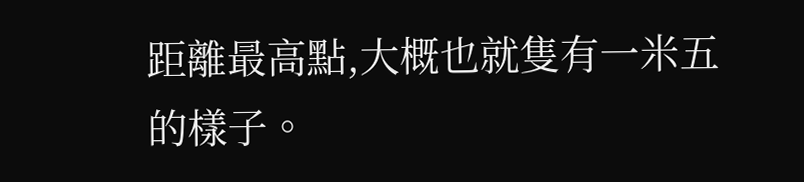距離最高點,大概也就隻有一米五的樣子。